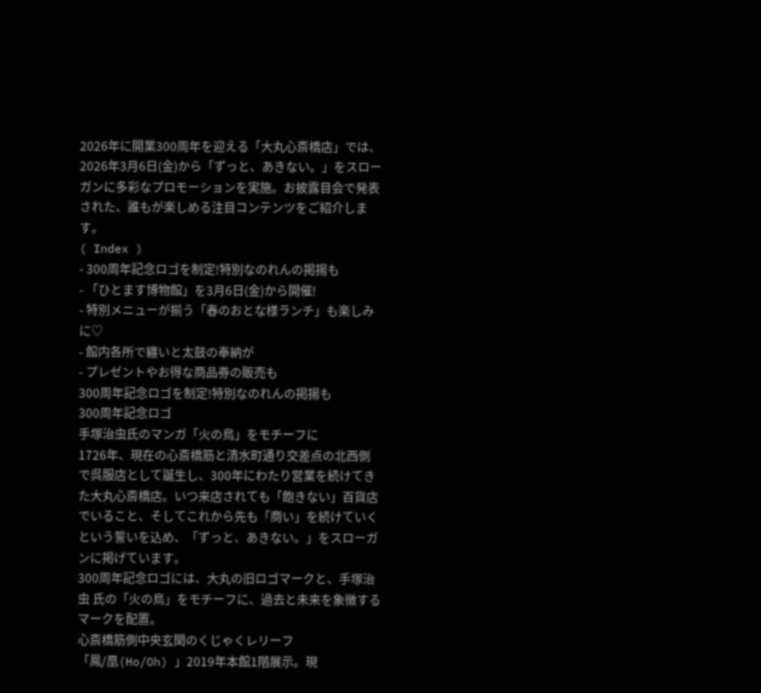2026年に開業300周年を迎える「大丸心斎橋店」では、2026年3月6日(金)から「ずっと、あきない。」をスローガンに多彩なプロモーションを実施。お披露目会で発表された、誰もが楽しめる注目コンテンツをご紹介します。
( Index )
- 300周年記念ロゴを制定!特別なのれんの掲揚も
- 「ひとます博物館」を3月6日(金)から開催!
- 特別メニューが揃う「春のおとな様ランチ」も楽しみに♡
- 館内各所で纏いと太鼓の奉納が
- プレゼントやお得な商品券の販売も
300周年記念ロゴを制定!特別なのれんの掲揚も
300周年記念ロゴ
手塚治虫氏のマンガ「火の鳥」をモチーフに
1726年、現在の心斎橋筋と清水町通り交差点の北西側で呉服店として誕生し、300年にわたり営業を続けてきた大丸心斎橋店。いつ来店されても「飽きない」百貨店でいること、そしてこれから先も「商い」を続けていくという誓いを込め、「ずっと、あきない。」をスローガンに掲げています。
300周年記念ロゴには、大丸の旧ロゴマークと、手塚治虫 氏の「火の鳥」をモチーフに、過去と未来を象徴するマークを配置。
心斎橋筋側中央玄関のくじゃくレリーフ
「鳳/凰(Ho/Oh) 」2019年本館1階展示。現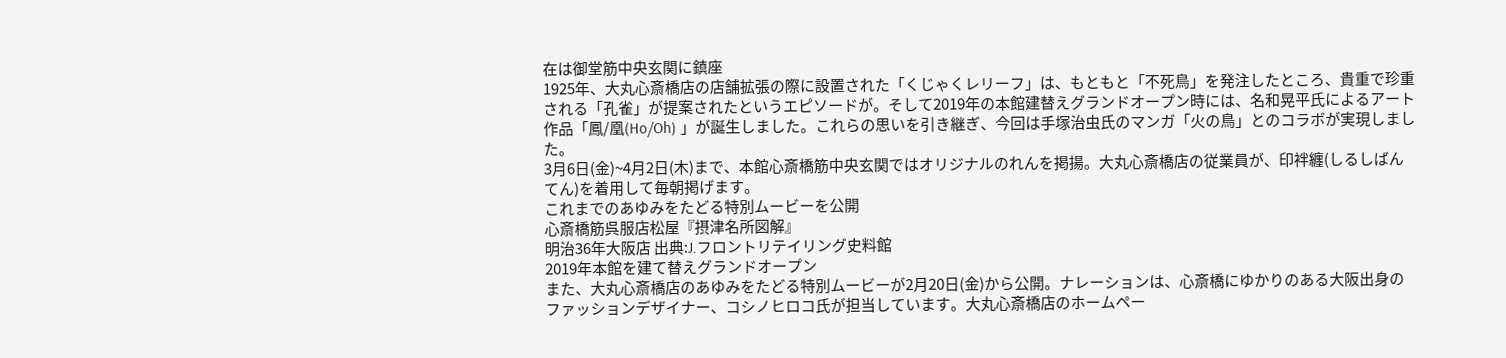在は御堂筋中央玄関に鎮座
1925年、大丸心斎橋店の店舗拡張の際に設置された「くじゃくレリーフ」は、もともと「不死鳥」を発注したところ、貴重で珍重される「孔雀」が提案されたというエピソードが。そして2019年の本館建替えグランドオープン時には、名和晃平氏によるアート作品「鳳/凰(Ho/Oh) 」が誕生しました。これらの思いを引き継ぎ、今回は手塚治虫氏のマンガ「火の鳥」とのコラボが実現しました。
3月6日(金)~4月2日(木)まで、本館心斎橋筋中央玄関ではオリジナルのれんを掲揚。大丸心斎橋店の従業員が、印袢纏(しるしばんてん)を着用して毎朝掲げます。
これまでのあゆみをたどる特別ムービーを公開
心斎橋筋呉服店松屋『摂津名所図解』
明治36年大阪店 出典:J.フロントリテイリング史料館
2019年本館を建て替えグランドオープン
また、大丸心斎橋店のあゆみをたどる特別ムービーが2月20日(金)から公開。ナレーションは、心斎橋にゆかりのある大阪出身のファッションデザイナー、コシノヒロコ氏が担当しています。大丸心斎橋店のホームペー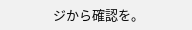ジから確認を。